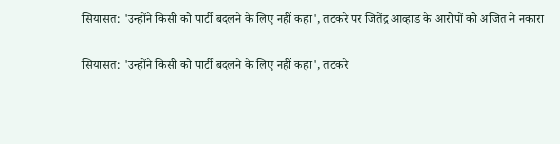सियासत: 'उन्होंने किसी को पार्टी बदलने के लिए नहीं कहा', तटकरे पर जितेंद्र आव्हाड के आरोपों को अजित ने नकारा

सियासत: 'उन्होंने किसी को पार्टी बदलने के लिए नहीं कहा', तटकरे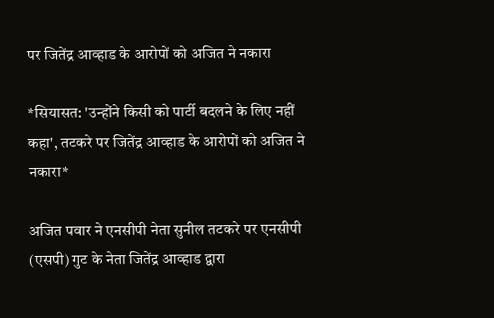पर जितेंद्र आव्हाड के आरोपों को अजित ने नकारा

*सियासत: 'उन्होंने किसी को पार्टी बदलने के लिए नहीं कहा', तटकरे पर जितेंद्र आव्हाड के आरोपों को अजित ने नकारा*

अजित पवार ने एनसीपी नेता सुनील तटकरे पर एनसीपी (एसपी) गुट के नेता जितेंद्र आव्हाड द्वारा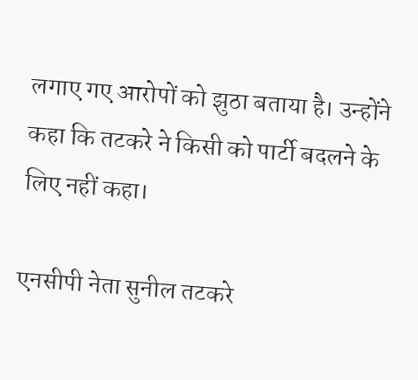लगाए गए आरोपों को झुठा बताया है। उन्होंने कहा कि तटकरे ने किसी को पार्टी बदलने के लिए नहीं कहा।

एनसीपी नेता सुनील तटकरे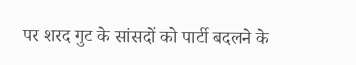पर शरद गुट के सांसदों को पार्टी बदलने के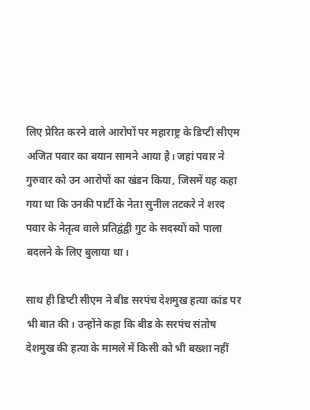लिए प्रेरित करने वाले आरोपों पर महाराष्ट्र के डिप्टी सीएम अजित पवार का बयान सामने आया है। जहां पवार ने गुरुवार को उन आरोपों का खंडन किया, जिसमें यह कहा गया था कि उनकी पार्टी के नेता सुनील तटकरे ने शरद पवार के नेतृत्व वाले प्रतिद्वंद्वी गुट के सदस्यों को पाला बदलने के लिए बुलाया था।

साथ ही डिप्टी सीएम ने बीड सरपंच देशमुख हत्या कांड पर भी बात की। उन्होंने कहा कि बीड के सरपंच संतोष देशमुख की हत्या के मामले में किसी को भी बख्शा नहीं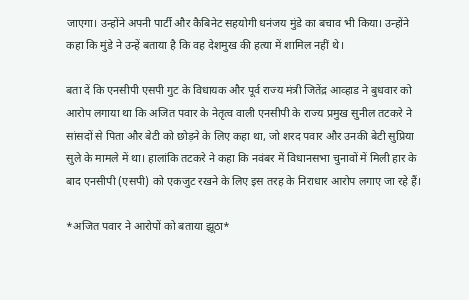जाएगा। उन्होंने अपनी पार्टी और कैबिनेट सहयोगी धनंजय मुंडे का बचाव भी किया। उन्होंने कहा कि मुंडे ने उन्हें बताया है कि वह देशमुख की हत्या में शामिल नहीं थे।

बता दें कि एनसीपी एसपी गुट के विधायक और पूर्व राज्य मंत्री जितेंद्र आव्हाड ने बुधवार को आरोप लगाया था कि अजित पवार के नेतृत्व वाली एनसीपी के राज्य प्रमुख सुनील तटकरे ने सांसदों से पिता और बेटी को छोड़ने के लिए कहा था, जो शरद पवार और उनकी बेटी सुप्रिया सुले के मामले में था। हालांकि तटकरे ने कहा कि नवंबर में विधानसभा चुनावों में मिली हार के बाद एनसीपी (एसपी) को एकजुट रखने के लिए इस तरह के निराधार आरोप लगाए जा रहे हैं।

*अजित पवार ने आरोपों को बताया झूठा*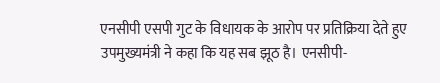एनसीपी एसपी गुट के विधायक के आरोप पर प्रतिक्रिया देते हुए उपमुख्यमंत्री ने कहा कि यह सब झूठ है। एनसीपी-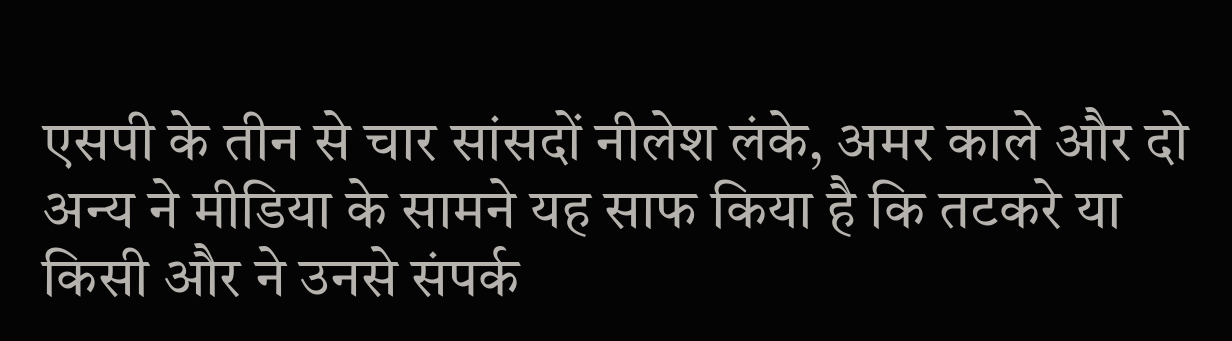एसपी के तीन से चार सांसदों नीलेश लंके, अमर काले और दो अन्य ने मीडिया के सामने यह साफ किया है कि तटकरे या किसी और ने उनसे संपर्क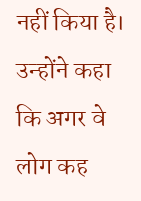नहीं किया है। उन्होंने कहा कि अगर वे लोग कह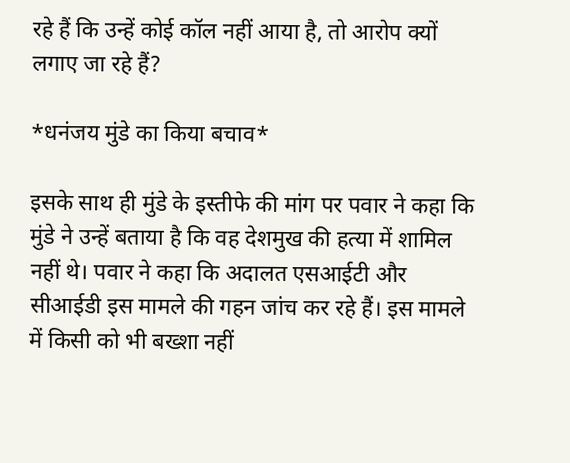रहे हैं कि उन्हें कोई कॉल नहीं आया है, तो आरोप क्यों लगाए जा रहे हैं?

*धनंजय मुंडे का किया बचाव*

इसके साथ ही मुंडे के इस्तीफे की मांग पर पवार ने कहा कि मुंडे ने उन्हें बताया है कि वह देशमुख की हत्या में शामिल नहीं थे। पवार ने कहा कि अदालत एसआईटी और सीआईडी इस मामले की गहन जांच कर रहे हैं। इस मामले में किसी को भी बख्शा नहीं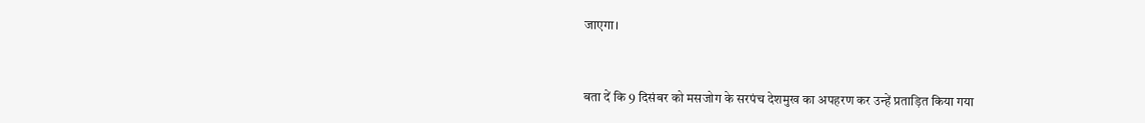जाएगा।


बता दें कि 9 दिसंबर को मसजोग के सरपंच देशमुख का अपहरण कर उन्हें प्रताड़ित किया गया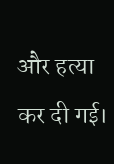और हत्या कर दी गई।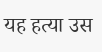यह हत्या उस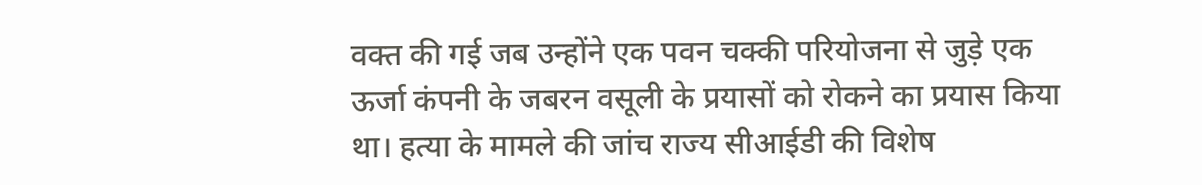वक्त की गई जब उन्होंने एक पवन चक्की परियोजना से जुड़े एक ऊर्जा कंपनी के जबरन वसूली के प्रयासों को रोकने का प्रयास किया था। हत्या के मामले की जांच राज्य सीआईडी की विशेष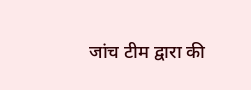जांच टीम द्वारा की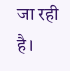जा रही है।